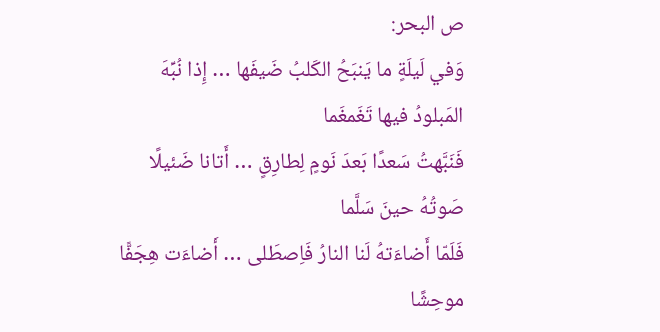ص البحر:
وَفي لَيلَةٍ ما يَنبَحُ الكَلبُ ضَيفَها … إِذا نُبِّهَ المَبلودُ فيها تَغَمغَما
فَنَبَّهتُ سَعدًا بَعدَ نَومٍ لِطارِقٍ … أَتانا ضَئيلًا صَوتُهُ حينَ سَلَّما
فَلَمّا أَضاءَتهُ لَنا النارُ فَاِصطَلى … أَضاءَت هِجَفًّا موحِشًا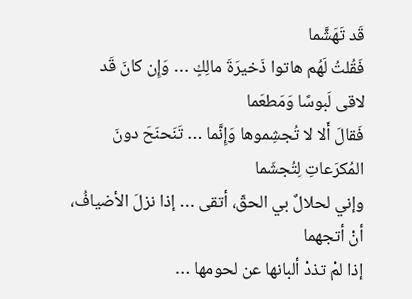قَد تَهَشَّما
فَقُلتُ لَهُم هاتوا ذَخيرَةَ مالِكٍ … وَإِن كانَ قَد لاقى لَبوسًا وَمَطعَما
فَقالَ أَلا لا تُجشِموها وَإِنَّما … تَنَحنَحَ دونَ المُكرَعاتِ لِتُجشَما
وإني لحلالٌ بي الحقّ، أتقى … إذا نزلَ الأضيافُ، أنْ أتجهما
إذا لمْ تذدْ ألبانها عن لحومها …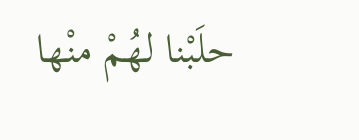حلَبْنا لهُمْ منْها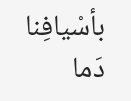بأسْيافِنا دَما